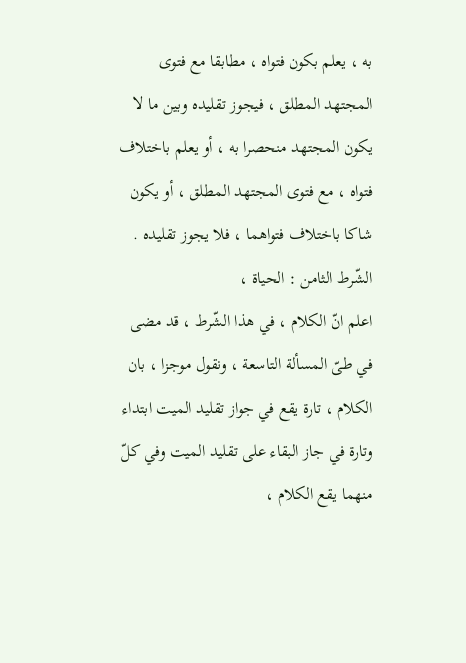به ، يعلم بكون فتواه ، مطابقا مع فتوى المجتهد المطلق ، فيجوز تقليده وبين ما لا يكون المجتهد منحصرا به ، أو يعلم باختلاف فتواه ، مع فتوى المجتهد المطلق ، أو يكون شاكا باختلاف فتواهما ، فلا يجوز تقليده .
الشّرط الثامن : الحياة ،
اعلم انّ الكلام ، في هذا الشّرط ، قد مضى في طىّ المسألة التاسعة ، ونقول موجزا ، بان الكلام ، تارة يقع في جواز تقليد الميت ابتداء وتارة في جاز البقاء على تقليد الميت وفي كلّ منهما يقع الكلام ،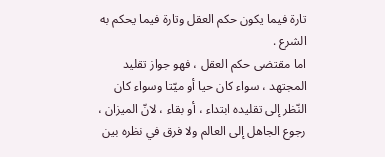تارة فيما يكون حكم العقل وتارة فيما يحكم به الشرع .
اما مقتضى حكم العقل ، فهو جواز تقليد المجتهد ، سواء كان حيا أو ميّتا وسواء كان النّظر إلى تقليده ابتداء ، أو بقاء ، لانّ الميزان ، رجوع الجاهل إلى العالم ولا فرق في نظره بين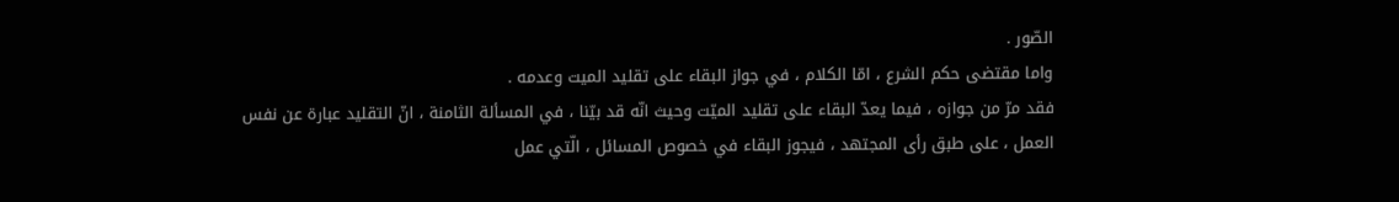الصّور .
واما مقتضى حكم الشرع ، امّا الكلام ، في جواز البقاء على تقليد الميت وعدمه .
فقد مرّ من جوازه ، فيما يعدّ البقاء على تقليد الميّت وحيث انّه قد بيّنا ، في المسألة الثامنة ، انّ التقليد عبارة عن نفس العمل ، على طبق رأى المجتهد ، فيجوز البقاء في خصوص المسائل ، الّتي عمل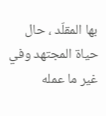بها المقلّد ، حال حياة المجتهد وفي غير ما عمله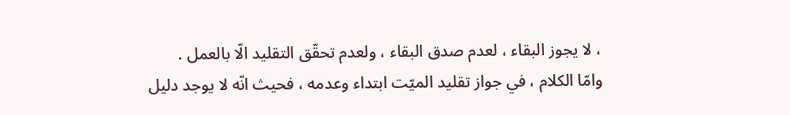، لا يجوز البقاء ، لعدم صدق البقاء ، ولعدم تحقّق التقليد الّا بالعمل .
وامّا الكلام ، في جواز تقليد الميّت ابتداء وعدمه ، فحيث انّه لا يوجد دليل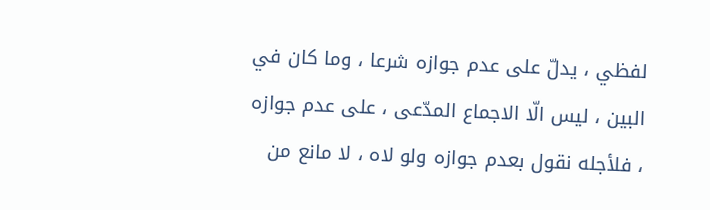لفظي ، يدلّ على عدم جوازه شرعا ، وما كان في البين ، ليس الّا الاجماع المدّعى ، على عدم جوازه ، فلأجله نقول بعدم جوازه ولو لاه ، لا مانع من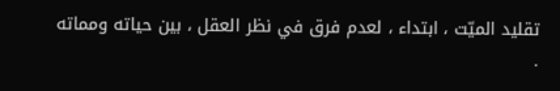تقليد الميّت ، ابتداء ، لعدم فرق في نظر العقل ، بين حياته ومماته .